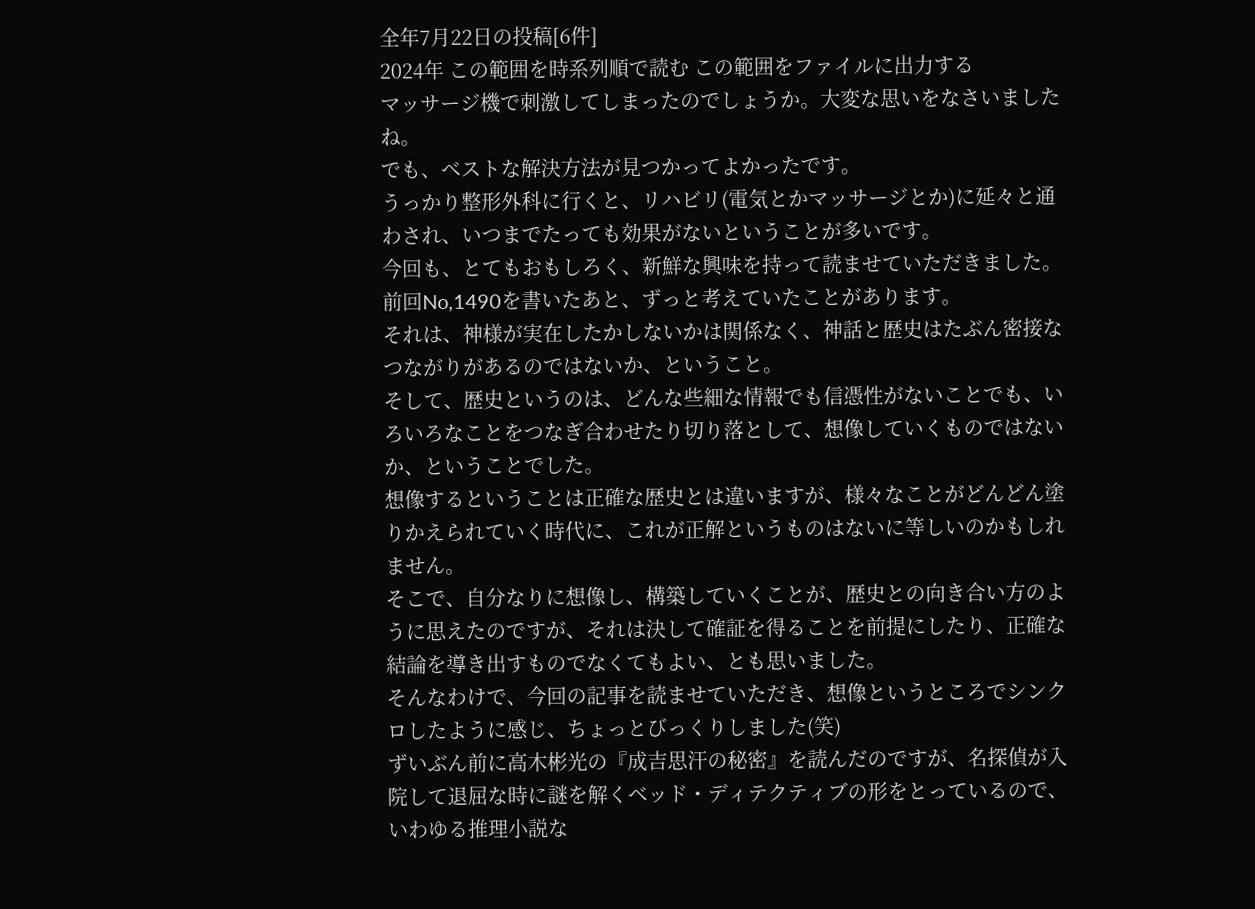全年7月22日の投稿[6件]
2024年 この範囲を時系列順で読む この範囲をファイルに出力する
マッサージ機で刺激してしまったのでしょうか。大変な思いをなさいましたね。
でも、ベストな解決方法が見つかってよかったです。
うっかり整形外科に行くと、リハビリ(電気とかマッサージとか)に延々と通わされ、いつまでたっても効果がないということが多いです。
今回も、とてもおもしろく、新鮮な興味を持って読ませていただきました。
前回No,1490を書いたあと、ずっと考えていたことがあります。
それは、神様が実在したかしないかは関係なく、神話と歴史はたぶん密接なつながりがあるのではないか、ということ。
そして、歴史というのは、どんな些細な情報でも信憑性がないことでも、いろいろなことをつなぎ合わせたり切り落として、想像していくものではないか、ということでした。
想像するということは正確な歴史とは違いますが、様々なことがどんどん塗りかえられていく時代に、これが正解というものはないに等しいのかもしれません。
そこで、自分なりに想像し、構築していくことが、歴史との向き合い方のように思えたのですが、それは決して確証を得ることを前提にしたり、正確な結論を導き出すものでなくてもよい、とも思いました。
そんなわけで、今回の記事を読ませていただき、想像というところでシンクロしたように感じ、ちょっとびっくりしました(笑)
ずいぶん前に高木彬光の『成吉思汗の秘密』を読んだのですが、名探偵が入院して退屈な時に謎を解くベッド・ディテクティブの形をとっているので、いわゆる推理小説な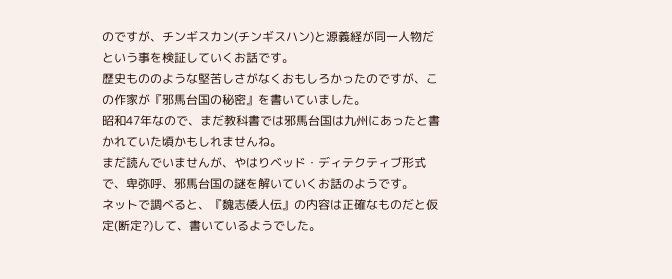のですが、チンギスカン(チンギスハン)と源義経が同一人物だという事を検証していくお話です。
歴史もののような堅苦しさがなくおもしろかったのですが、この作家が『邪馬台国の秘密』を書いていました。
昭和47年なので、まだ教科書では邪馬台国は九州にあったと書かれていた頃かもしれませんね。
まだ読んでいませんが、やはりベッド・ディテクティブ形式で、卑弥呼、邪馬台国の謎を解いていくお話のようです。
ネットで調べると、『魏志倭人伝』の内容は正確なものだと仮定(断定?)して、書いているようでした。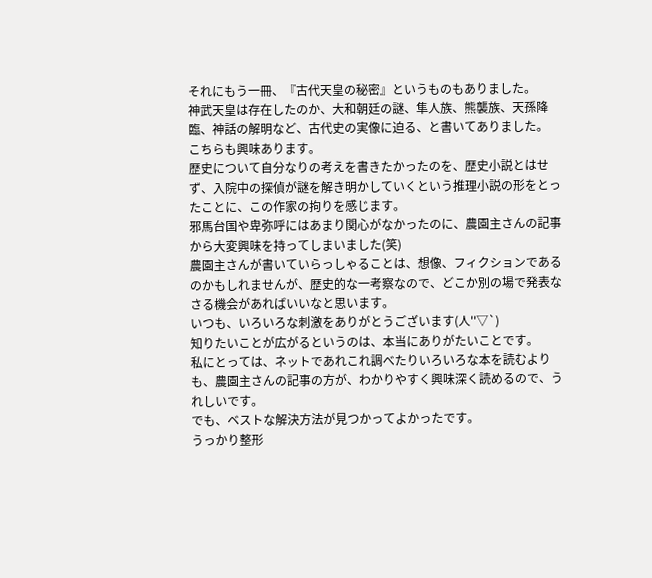それにもう一冊、『古代天皇の秘密』というものもありました。
神武天皇は存在したのか、大和朝廷の謎、隼人族、熊襲族、天孫降臨、神話の解明など、古代史の実像に迫る、と書いてありました。
こちらも興味あります。
歴史について自分なりの考えを書きたかったのを、歴史小説とはせず、入院中の探偵が謎を解き明かしていくという推理小説の形をとったことに、この作家の拘りを感じます。
邪馬台国や卑弥呼にはあまり関心がなかったのに、農園主さんの記事から大変興味を持ってしまいました(笑)
農園主さんが書いていらっしゃることは、想像、フィクションであるのかもしれませんが、歴史的な一考察なので、どこか別の場で発表なさる機会があればいいなと思います。
いつも、いろいろな刺激をありがとうございます(人''▽`)
知りたいことが広がるというのは、本当にありがたいことです。
私にとっては、ネットであれこれ調べたりいろいろな本を読むよりも、農園主さんの記事の方が、わかりやすく興味深く読めるので、うれしいです。
でも、ベストな解決方法が見つかってよかったです。
うっかり整形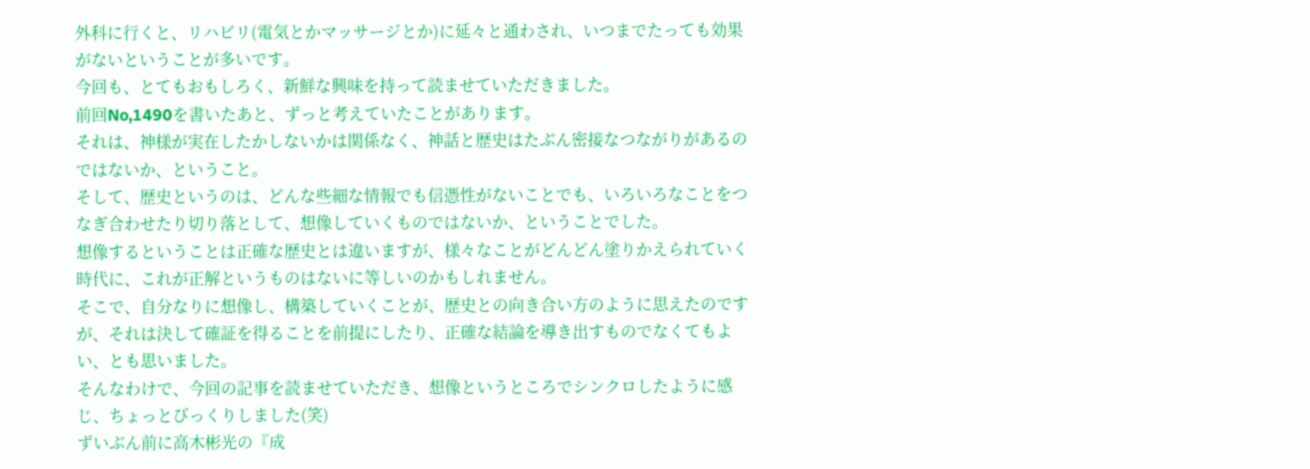外科に行くと、リハビリ(電気とかマッサージとか)に延々と通わされ、いつまでたっても効果がないということが多いです。
今回も、とてもおもしろく、新鮮な興味を持って読ませていただきました。
前回No,1490を書いたあと、ずっと考えていたことがあります。
それは、神様が実在したかしないかは関係なく、神話と歴史はたぶん密接なつながりがあるのではないか、ということ。
そして、歴史というのは、どんな些細な情報でも信憑性がないことでも、いろいろなことをつなぎ合わせたり切り落として、想像していくものではないか、ということでした。
想像するということは正確な歴史とは違いますが、様々なことがどんどん塗りかえられていく時代に、これが正解というものはないに等しいのかもしれません。
そこで、自分なりに想像し、構築していくことが、歴史との向き合い方のように思えたのですが、それは決して確証を得ることを前提にしたり、正確な結論を導き出すものでなくてもよい、とも思いました。
そんなわけで、今回の記事を読ませていただき、想像というところでシンクロしたように感じ、ちょっとびっくりしました(笑)
ずいぶん前に高木彬光の『成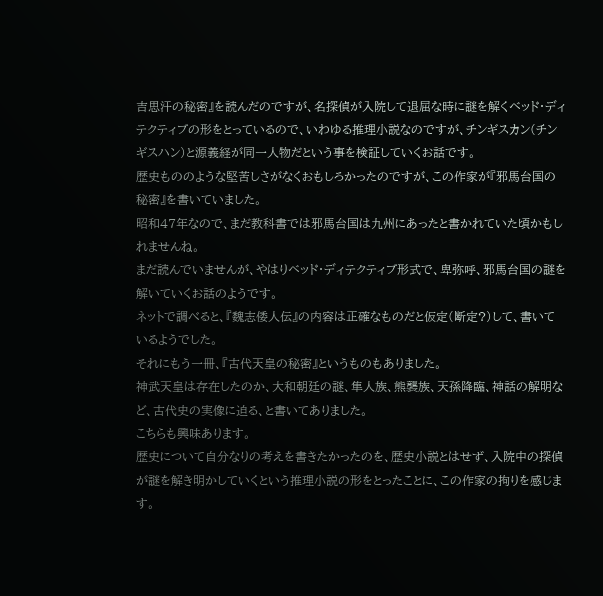吉思汗の秘密』を読んだのですが、名探偵が入院して退屈な時に謎を解くベッド・ディテクティブの形をとっているので、いわゆる推理小説なのですが、チンギスカン(チンギスハン)と源義経が同一人物だという事を検証していくお話です。
歴史もののような堅苦しさがなくおもしろかったのですが、この作家が『邪馬台国の秘密』を書いていました。
昭和47年なので、まだ教科書では邪馬台国は九州にあったと書かれていた頃かもしれませんね。
まだ読んでいませんが、やはりベッド・ディテクティブ形式で、卑弥呼、邪馬台国の謎を解いていくお話のようです。
ネットで調べると、『魏志倭人伝』の内容は正確なものだと仮定(断定?)して、書いているようでした。
それにもう一冊、『古代天皇の秘密』というものもありました。
神武天皇は存在したのか、大和朝廷の謎、隼人族、熊襲族、天孫降臨、神話の解明など、古代史の実像に迫る、と書いてありました。
こちらも興味あります。
歴史について自分なりの考えを書きたかったのを、歴史小説とはせず、入院中の探偵が謎を解き明かしていくという推理小説の形をとったことに、この作家の拘りを感じます。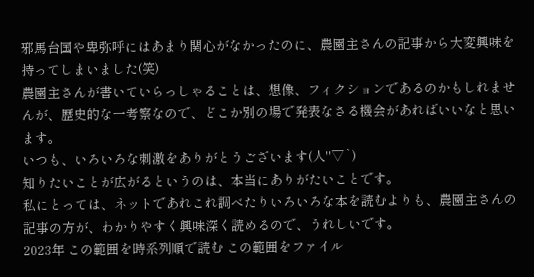邪馬台国や卑弥呼にはあまり関心がなかったのに、農園主さんの記事から大変興味を持ってしまいました(笑)
農園主さんが書いていらっしゃることは、想像、フィクションであるのかもしれませんが、歴史的な一考察なので、どこか別の場で発表なさる機会があればいいなと思います。
いつも、いろいろな刺激をありがとうございます(人''▽`)
知りたいことが広がるというのは、本当にありがたいことです。
私にとっては、ネットであれこれ調べたりいろいろな本を読むよりも、農園主さんの記事の方が、わかりやすく興味深く読めるので、うれしいです。
2023年 この範囲を時系列順で読む この範囲をファイル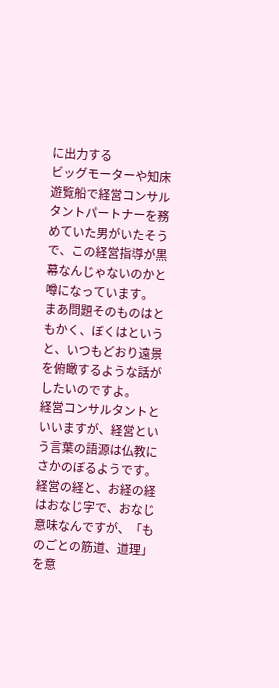に出力する
ビッグモーターや知床遊覧船で経営コンサルタントパートナーを務めていた男がいたそうで、この経営指導が黒幕なんじゃないのかと噂になっています。
まあ問題そのものはともかく、ぼくはというと、いつもどおり遠景を俯瞰するような話がしたいのですよ。
経営コンサルタントといいますが、経営という言葉の語源は仏教にさかのぼるようです。
経営の経と、お経の経はおなじ字で、おなじ意味なんですが、「ものごとの筋道、道理」を意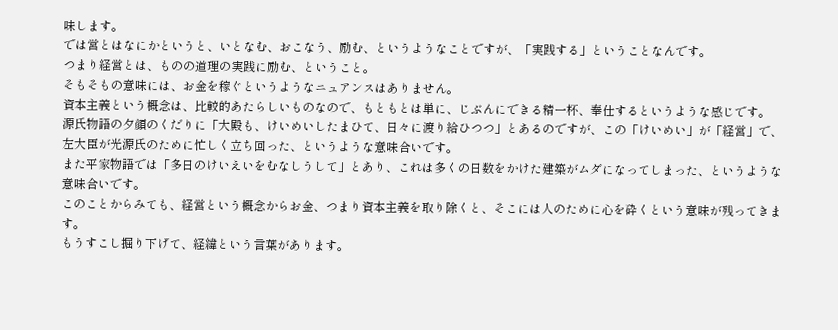味します。
では営とはなにかというと、いとなむ、おこなう、励む、というようなことですが、「実践する」ということなんです。
つまり経営とは、ものの道理の実践に励む、ということ。
そもそもの意味には、お金を稼ぐというようなニュアンスはありません。
資本主義という概念は、比較的あたらしいものなので、もともとは単に、じぶんにできる精一杯、奉仕するというような感じです。
源氏物語の夕顔のくだりに「大殿も、けいめいしたまひて、日々に渡り給ひつつ」とあるのですが、この「けいめい」が「経営」で、左大臣が光源氏のために忙しく立ち回った、というような意味合いです。
また平家物語では「多日のけいえいをむなしうして」とあり、これは多くの日数をかけた建築がムダになってしまった、というような意味合いです。
このことからみても、経営という概念からお金、つまり資本主義を取り除くと、そこには人のために心を砕くという意味が残ってきます。
もうすこし掘り下げて、経緯という言葉があります。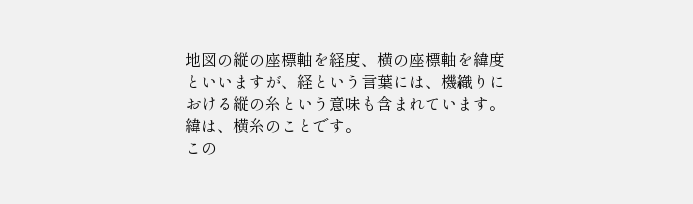地図の縦の座標軸を経度、横の座標軸を緯度といいますが、経という言葉には、機織りにおける縦の糸という意味も含まれています。
緯は、横糸のことです。
この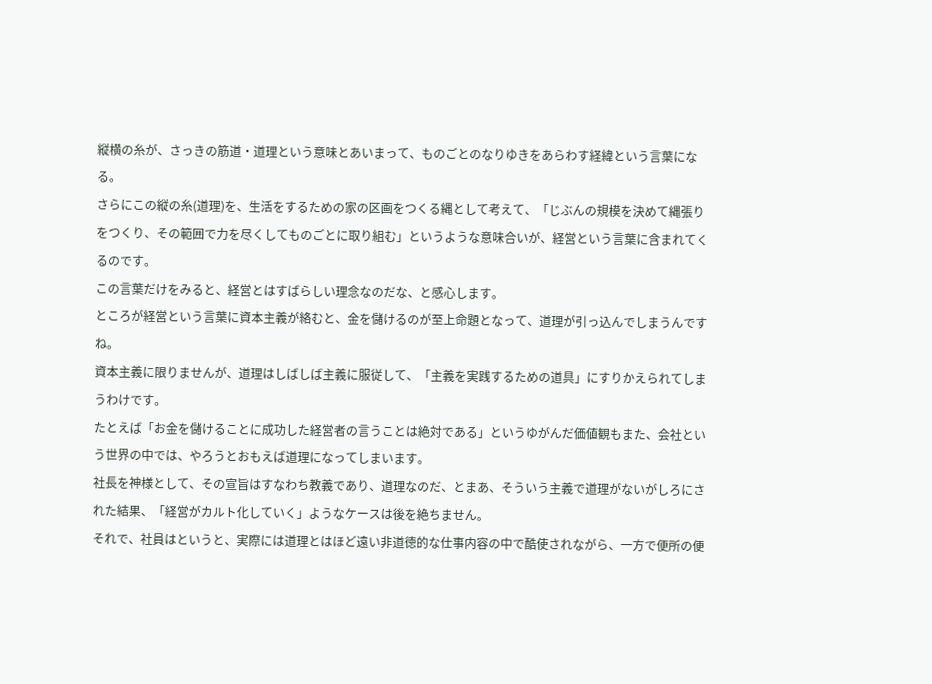縦横の糸が、さっきの筋道・道理という意味とあいまって、ものごとのなりゆきをあらわす経緯という言葉になる。
さらにこの縦の糸(道理)を、生活をするための家の区画をつくる縄として考えて、「じぶんの規模を決めて縄張りをつくり、その範囲で力を尽くしてものごとに取り組む」というような意味合いが、経営という言葉に含まれてくるのです。
この言葉だけをみると、経営とはすばらしい理念なのだな、と感心します。
ところが経営という言葉に資本主義が絡むと、金を儲けるのが至上命題となって、道理が引っ込んでしまうんですね。
資本主義に限りませんが、道理はしばしば主義に服従して、「主義を実践するための道具」にすりかえられてしまうわけです。
たとえば「お金を儲けることに成功した経営者の言うことは絶対である」というゆがんだ価値観もまた、会社という世界の中では、やろうとおもえば道理になってしまいます。
社長を神様として、その宣旨はすなわち教義であり、道理なのだ、とまあ、そういう主義で道理がないがしろにされた結果、「経営がカルト化していく」ようなケースは後を絶ちません。
それで、社員はというと、実際には道理とはほど遠い非道徳的な仕事内容の中で酷使されながら、一方で便所の便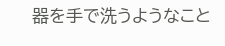器を手で洗うようなこと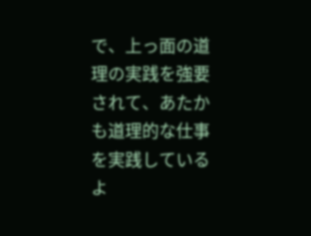で、上っ面の道理の実践を強要されて、あたかも道理的な仕事を実践しているよ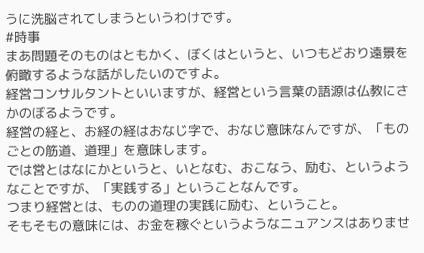うに洗脳されてしまうというわけです。
#時事
まあ問題そのものはともかく、ぼくはというと、いつもどおり遠景を俯瞰するような話がしたいのですよ。
経営コンサルタントといいますが、経営という言葉の語源は仏教にさかのぼるようです。
経営の経と、お経の経はおなじ字で、おなじ意味なんですが、「ものごとの筋道、道理」を意味します。
では営とはなにかというと、いとなむ、おこなう、励む、というようなことですが、「実践する」ということなんです。
つまり経営とは、ものの道理の実践に励む、ということ。
そもそもの意味には、お金を稼ぐというようなニュアンスはありませ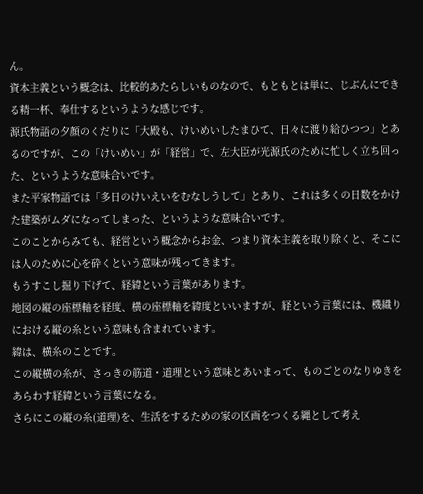ん。
資本主義という概念は、比較的あたらしいものなので、もともとは単に、じぶんにできる精一杯、奉仕するというような感じです。
源氏物語の夕顔のくだりに「大殿も、けいめいしたまひて、日々に渡り給ひつつ」とあるのですが、この「けいめい」が「経営」で、左大臣が光源氏のために忙しく立ち回った、というような意味合いです。
また平家物語では「多日のけいえいをむなしうして」とあり、これは多くの日数をかけた建築がムダになってしまった、というような意味合いです。
このことからみても、経営という概念からお金、つまり資本主義を取り除くと、そこには人のために心を砕くという意味が残ってきます。
もうすこし掘り下げて、経緯という言葉があります。
地図の縦の座標軸を経度、横の座標軸を緯度といいますが、経という言葉には、機織りにおける縦の糸という意味も含まれています。
緯は、横糸のことです。
この縦横の糸が、さっきの筋道・道理という意味とあいまって、ものごとのなりゆきをあらわす経緯という言葉になる。
さらにこの縦の糸(道理)を、生活をするための家の区画をつくる縄として考え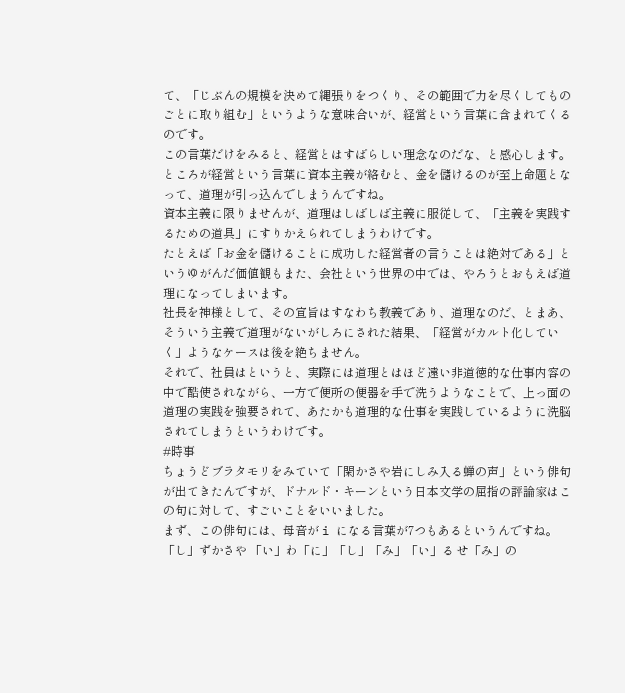て、「じぶんの規模を決めて縄張りをつくり、その範囲で力を尽くしてものごとに取り組む」というような意味合いが、経営という言葉に含まれてくるのです。
この言葉だけをみると、経営とはすばらしい理念なのだな、と感心します。
ところが経営という言葉に資本主義が絡むと、金を儲けるのが至上命題となって、道理が引っ込んでしまうんですね。
資本主義に限りませんが、道理はしばしば主義に服従して、「主義を実践するための道具」にすりかえられてしまうわけです。
たとえば「お金を儲けることに成功した経営者の言うことは絶対である」というゆがんだ価値観もまた、会社という世界の中では、やろうとおもえば道理になってしまいます。
社長を神様として、その宣旨はすなわち教義であり、道理なのだ、とまあ、そういう主義で道理がないがしろにされた結果、「経営がカルト化していく」ようなケースは後を絶ちません。
それで、社員はというと、実際には道理とはほど遠い非道徳的な仕事内容の中で酷使されながら、一方で便所の便器を手で洗うようなことで、上っ面の道理の実践を強要されて、あたかも道理的な仕事を実践しているように洗脳されてしまうというわけです。
#時事
ちょうどブラタモリをみていて「閑かさや岩にしみ入る蝉の声」という俳句が出てきたんですが、ドナルド・キーンという日本文学の屈指の評論家はこの句に対して、すごいことをいいました。
まず、この俳句には、母音が i になる言葉が7つもあるというんですね。
「し」ずかさや 「い」わ「に」「し」「み」「い」る せ「み」の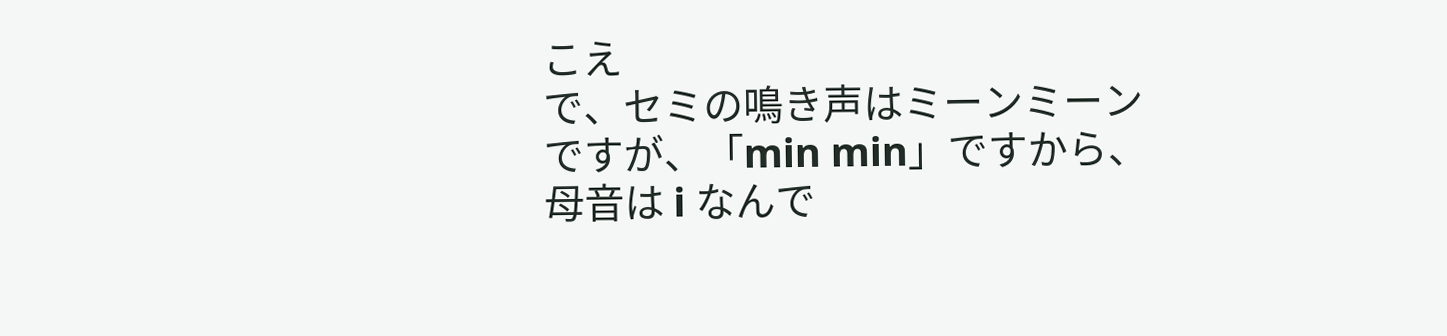こえ
で、セミの鳴き声はミーンミーンですが、「min min」ですから、母音は i なんで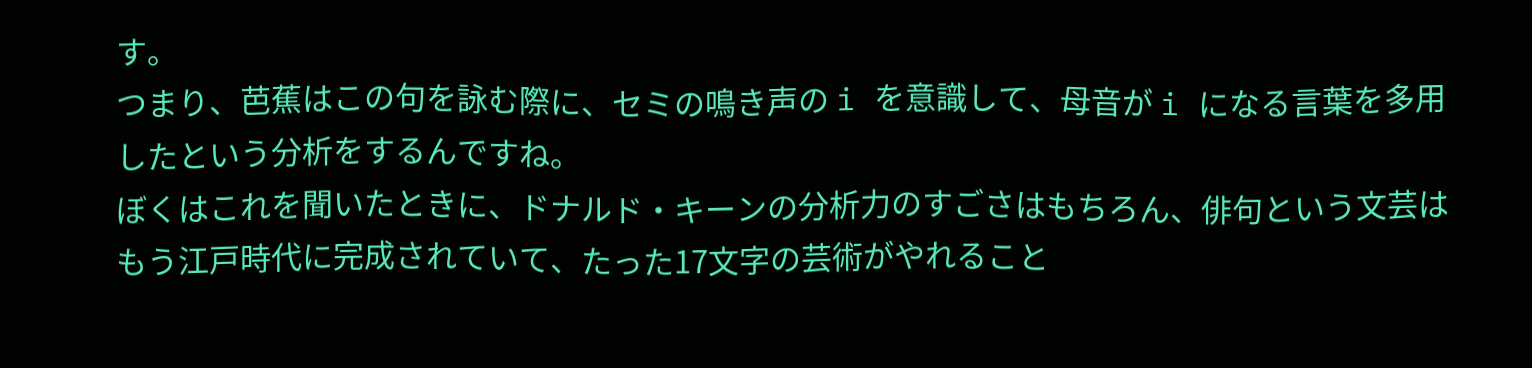す。
つまり、芭蕉はこの句を詠む際に、セミの鳴き声の i を意識して、母音が i になる言葉を多用したという分析をするんですね。
ぼくはこれを聞いたときに、ドナルド・キーンの分析力のすごさはもちろん、俳句という文芸はもう江戸時代に完成されていて、たった17文字の芸術がやれること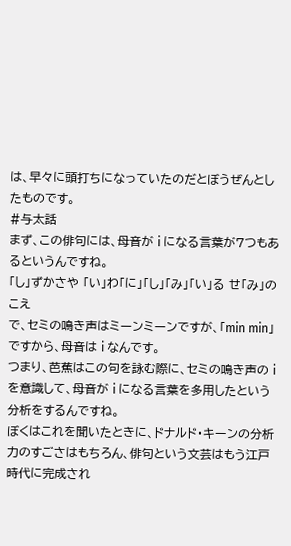は、早々に頭打ちになっていたのだとぼうぜんとしたものです。
#与太話
まず、この俳句には、母音が i になる言葉が7つもあるというんですね。
「し」ずかさや 「い」わ「に」「し」「み」「い」る せ「み」のこえ
で、セミの鳴き声はミーンミーンですが、「min min」ですから、母音は i なんです。
つまり、芭蕉はこの句を詠む際に、セミの鳴き声の i を意識して、母音が i になる言葉を多用したという分析をするんですね。
ぼくはこれを聞いたときに、ドナルド・キーンの分析力のすごさはもちろん、俳句という文芸はもう江戸時代に完成され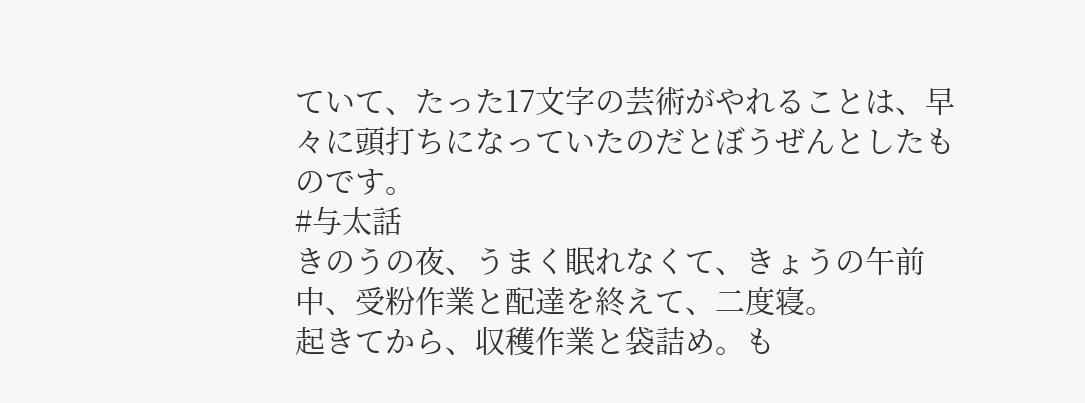ていて、たった17文字の芸術がやれることは、早々に頭打ちになっていたのだとぼうぜんとしたものです。
#与太話
きのうの夜、うまく眠れなくて、きょうの午前中、受粉作業と配達を終えて、二度寝。
起きてから、収穫作業と袋詰め。も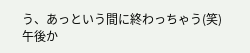う、あっという間に終わっちゃう(笑)
午後か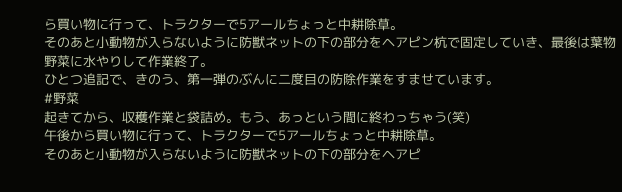ら買い物に行って、トラクターで5アールちょっと中耕除草。
そのあと小動物が入らないように防獣ネットの下の部分をヘアピン杭で固定していき、最後は葉物野菜に水やりして作業終了。
ひとつ追記で、きのう、第一弾のぶんに二度目の防除作業をすませています。
#野菜
起きてから、収穫作業と袋詰め。もう、あっという間に終わっちゃう(笑)
午後から買い物に行って、トラクターで5アールちょっと中耕除草。
そのあと小動物が入らないように防獣ネットの下の部分をヘアピ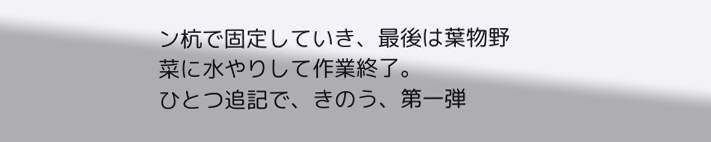ン杭で固定していき、最後は葉物野菜に水やりして作業終了。
ひとつ追記で、きのう、第一弾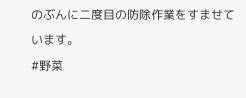のぶんに二度目の防除作業をすませています。
#野菜